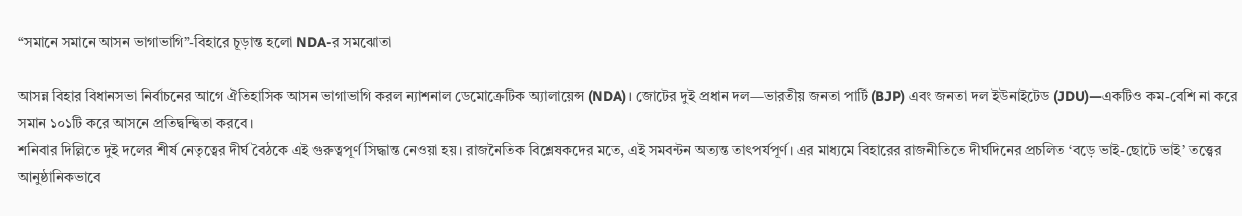“সমানে সমানে আসন ভাগাভাগি”-বিহারে চূড়ান্ত হলো NDA-র সমঝোতা

আসন্ন বিহার বিধানসভা নির্বাচনের আগে ঐতিহাসিক আসন ভাগাভাগি করল ন্যাশনাল ডেমোক্রেটিক অ্যালায়েন্স (NDA)। জোটের দুই প্রধান দল—ভারতীয় জনতা পার্টি (BJP) এবং জনতা দল ইউনাইটেড (JDU)—একটিও কম-বেশি না করে সমান ১০১টি করে আসনে প্রতিদ্বন্দ্বিতা করবে।
শনিবার দিল্লিতে দুই দলের শীর্ষ নেতৃত্বের দীর্ঘ বৈঠকে এই গুরুত্বপূর্ণ সিদ্ধান্ত নেওয়া হয়। রাজনৈতিক বিশ্লেষকদের মতে, এই সমবন্টন অত্যন্ত তাৎপর্যপূর্ণ। এর মাধ্যমে বিহারের রাজনীতিতে দীর্ঘদিনের প্রচলিত ‘বড়ে ভাই-ছোটে ভাই’ তত্ত্বের আনুষ্ঠানিকভাবে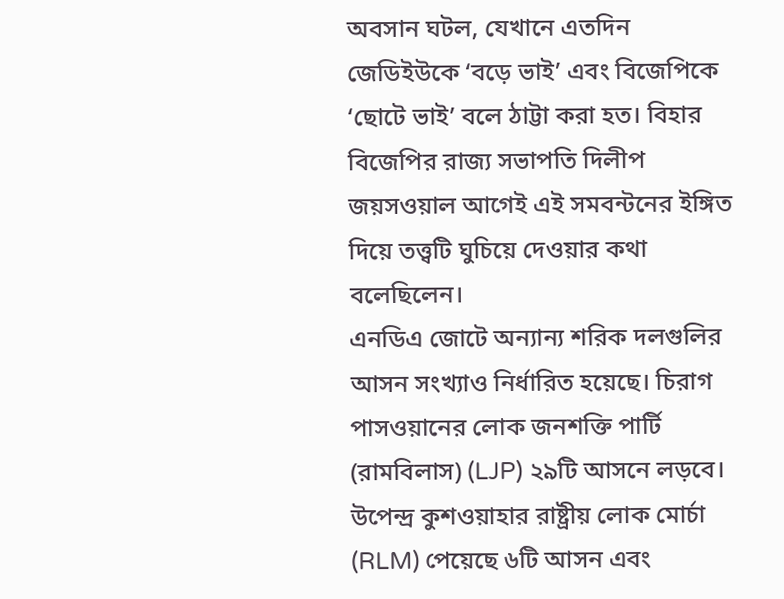অবসান ঘটল, যেখানে এতদিন জেডিইউকে ‘বড়ে ভাই’ এবং বিজেপিকে ‘ছোটে ভাই’ বলে ঠাট্টা করা হত। বিহার বিজেপির রাজ্য সভাপতি দিলীপ জয়সওয়াল আগেই এই সমবন্টনের ইঙ্গিত দিয়ে তত্ত্বটি ঘুচিয়ে দেওয়ার কথা বলেছিলেন।
এনডিএ জোটে অন্যান্য শরিক দলগুলির আসন সংখ্যাও নির্ধারিত হয়েছে। চিরাগ পাসওয়ানের লোক জনশক্তি পার্টি (রামবিলাস) (LJP) ২৯টি আসনে লড়বে। উপেন্দ্র কুশওয়াহার রাষ্ট্রীয় লোক মোর্চা (RLM) পেয়েছে ৬টি আসন এবং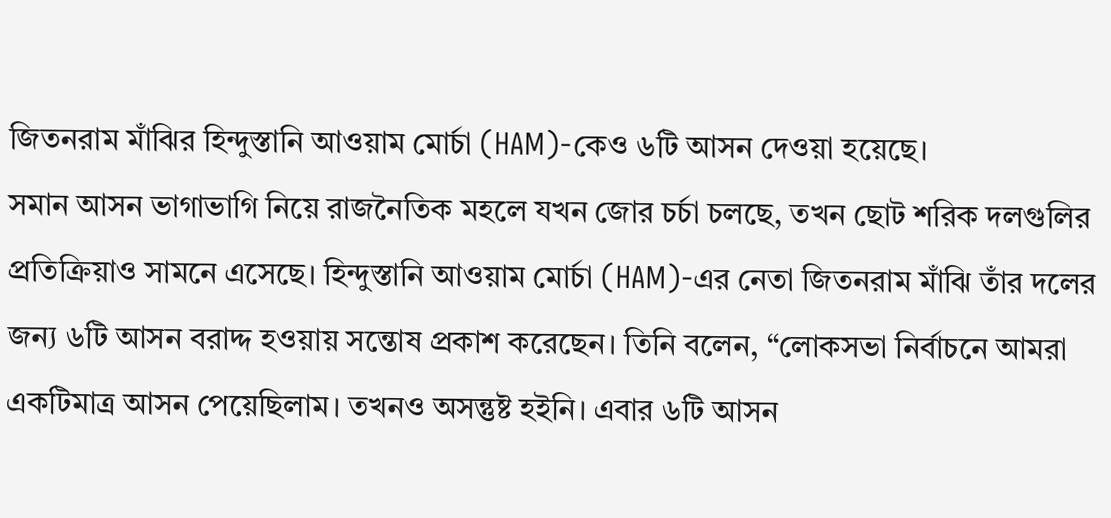জিতনরাম মাঁঝির হিন্দুস্তানি আওয়াম মোর্চা (HAM)-কেও ৬টি আসন দেওয়া হয়েছে।
সমান আসন ভাগাভাগি নিয়ে রাজনৈতিক মহলে যখন জোর চর্চা চলছে, তখন ছোট শরিক দলগুলির প্রতিক্রিয়াও সামনে এসেছে। হিন্দুস্তানি আওয়াম মোর্চা (HAM)-এর নেতা জিতনরাম মাঁঝি তাঁর দলের জন্য ৬টি আসন বরাদ্দ হওয়ায় সন্তোষ প্রকাশ করেছেন। তিনি বলেন, “লোকসভা নির্বাচনে আমরা একটিমাত্র আসন পেয়েছিলাম। তখনও অসন্তুষ্ট হইনি। এবার ৬টি আসন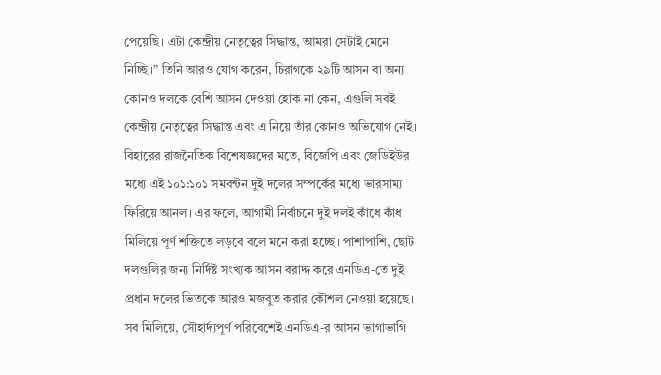পেয়েছি। এটা কেন্দ্রীয় নেতৃত্বের সিদ্ধান্ত, আমরা সেটাই মেনে নিচ্ছি।” তিনি আরও যোগ করেন, চিরাগকে ২৯টি আসন বা অন্য কোনও দলকে বেশি আসন দেওয়া হোক না কেন, এগুলি সবই কেন্দ্রীয় নেতৃত্বের সিদ্ধান্ত এবং এ নিয়ে তাঁর কোনও অভিযোগ নেই।
বিহারের রাজনৈতিক বিশেষজ্ঞদের মতে, বিজেপি এবং জেডিইউর মধ্যে এই ১০১:১০১ সমবন্টন দুই দলের সম্পর্কের মধ্যে ভারসাম্য ফিরিয়ে আনল। এর ফলে, আগামী নির্বাচনে দুই দলই কাঁধে কাঁধ মিলিয়ে পূর্ণ শক্তিতে লড়বে বলে মনে করা হচ্ছে। পাশাপাশি, ছোট দলগুলির জন্য নির্দিষ্ট সংখ্যক আসন বরাদ্দ করে এনডিএ-তে দুই প্রধান দলের ভিতকে আরও মজবুত করার কৌশল নেওয়া হয়েছে।
সব মিলিয়ে, সৌহার্দ্যপূর্ণ পরিবেশেই এনডিএ-র আসন ভাগাভাগি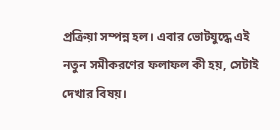প্রক্রিয়া সম্পন্ন হল। এবার ভোটযুদ্ধে এই নতুন সমীকরণের ফলাফল কী হয়, সেটাই দেখার বিষয়।